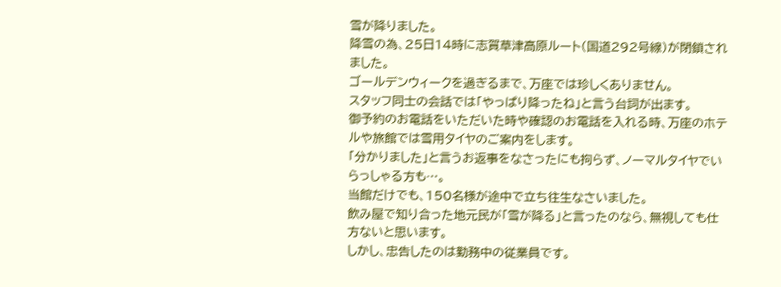雪が降りました。
降雪の為、25日14時に志賀草津高原ルート(国道292号線)が閉鎖されました。
ゴールデンウィークを過ぎるまで、万座では珍しくありません。
スタッフ同士の会話では「やっぱり降ったね」と言う台詞が出ます。
御予約のお電話をいただいた時や確認のお電話を入れる時、万座のホテルや旅館では雪用タイヤのご案内をします。
「分かりました」と言うお返事をなさったにも拘らず、ノーマルタイヤでいらっしゃる方も…。
当館だけでも、150名様が途中で立ち往生なさいました。
飲み屋で知り合った地元民が「雪が降る」と言ったのなら、無視しても仕方ないと思います。
しかし、忠告したのは勤務中の従業員です。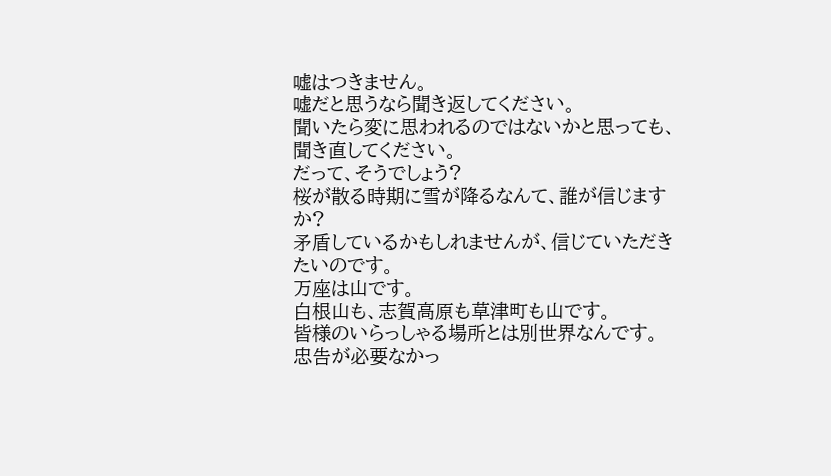嘘はつきません。
嘘だと思うなら聞き返してください。
聞いたら変に思われるのではないかと思っても、聞き直してください。
だって、そうでしょう?
桜が散る時期に雪が降るなんて、誰が信じますか?
矛盾しているかもしれませんが、信じていただきたいのです。
万座は山です。
白根山も、志賀高原も草津町も山です。
皆様のいらっしゃる場所とは別世界なんです。
忠告が必要なかっ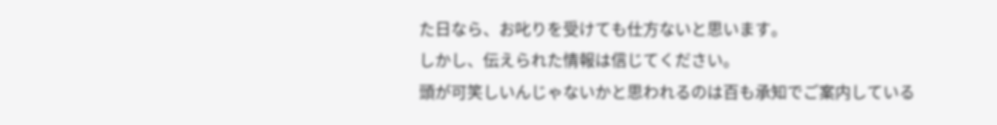た日なら、お叱りを受けても仕方ないと思います。
しかし、伝えられた情報は信じてください。
頭が可笑しいんじゃないかと思われるのは百も承知でご案内している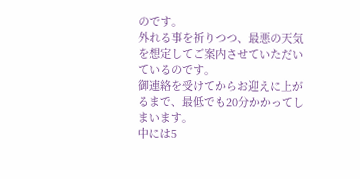のです。
外れる事を祈りつつ、最悪の天気を想定してご案内させていただいているのです。
御連絡を受けてからお迎えに上がるまで、最低でも20分かかってしまいます。
中には5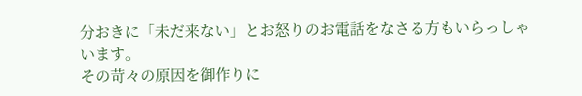分おきに「未だ来ない」とお怒りのお電話をなさる方もいらっしゃいます。
その苛々の原因を御作りに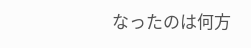なったのは何方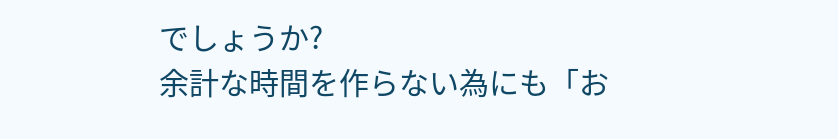でしょうか?
余計な時間を作らない為にも「お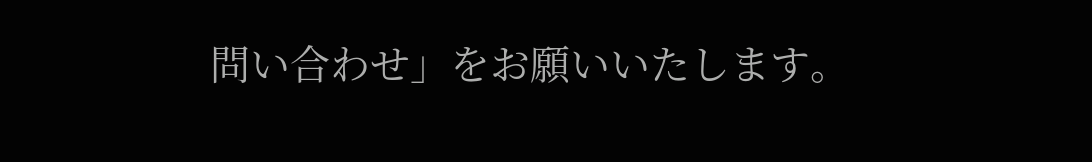問い合わせ」をお願いいたします。